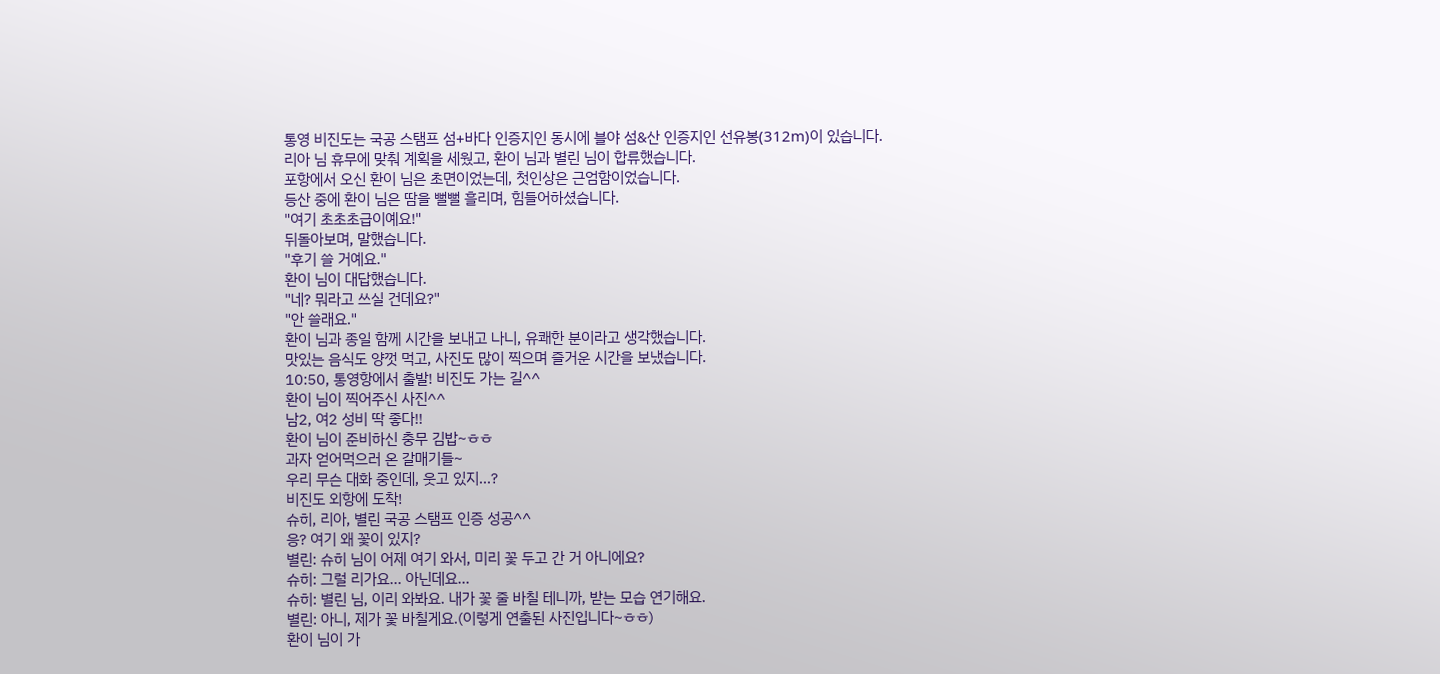통영 비진도는 국공 스탬프 섬+바다 인증지인 동시에 블야 섬&산 인증지인 선유봉(312m)이 있습니다.
리아 님 휴무에 맞춰 계획을 세웠고, 환이 님과 별린 님이 합류했습니다.
포항에서 오신 환이 님은 초면이었는데, 첫인상은 근엄함이었습니다.
등산 중에 환이 님은 땀을 뻘뻘 흘리며, 힘들어하셨습니다.
"여기 초초초급이예요!"
뒤돌아보며, 말했습니다.
"후기 쓸 거예요."
환이 님이 대답했습니다.
"네? 뭐라고 쓰실 건데요?"
"안 쓸래요."
환이 님과 종일 함께 시간을 보내고 나니, 유쾌한 분이라고 생각했습니다.
맛있는 음식도 양껏 먹고, 사진도 많이 찍으며 즐거운 시간을 보냈습니다.
10:50, 통영항에서 출발! 비진도 가는 길^^
환이 님이 찍어주신 사진^^
남2, 여2 성비 딱 좋다!!
환이 님이 준비하신 충무 김밥~ㅎㅎ
과자 얻어먹으러 온 갈매기들~
우리 무슨 대화 중인데, 웃고 있지...?
비진도 외항에 도착!
슈히, 리아, 별린 국공 스탬프 인증 성공^^
응? 여기 왜 꽃이 있지?
별린: 슈히 님이 어제 여기 와서, 미리 꽃 두고 간 거 아니에요?
슈히: 그럴 리가요... 아닌데요...
슈히: 별린 님, 이리 와봐요. 내가 꽃 줄 바칠 테니까, 받는 모습 연기해요.
별린: 아니, 제가 꽃 바칠게요.(이렇게 연출된 사진입니다~ㅎㅎ)
환이 님이 가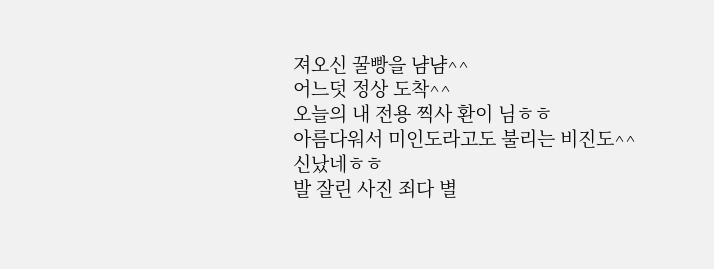져오신 꿀빵을 냠냠^^
어느덧 정상 도착^^
오늘의 내 전용 찍사 환이 님ㅎㅎ
아름다워서 미인도라고도 불리는 비진도^^
신났네ㅎㅎ
발 잘린 사진 죄다 별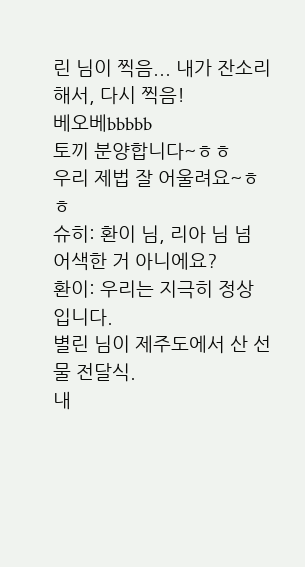린 님이 찍음... 내가 잔소리해서, 다시 찍음!
베오베bbbbb
토끼 분양합니다~ㅎㅎ
우리 제법 잘 어울려요~ㅎㅎ
슈히: 환이 님, 리아 님 넘 어색한 거 아니에요?
환이: 우리는 지극히 정상입니다.
별린 님이 제주도에서 산 선물 전달식.
내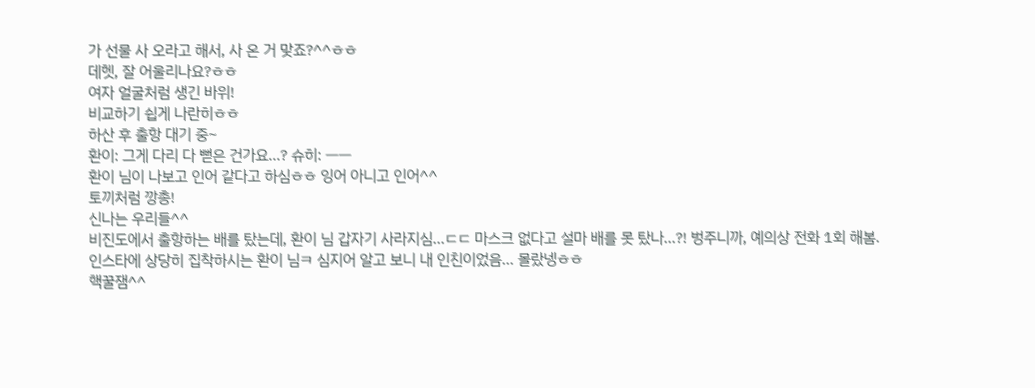가 선물 사 오라고 해서, 사 온 거 맞죠?^^ㅎㅎ
데헷, 잘 어울리나요?ㅎㅎ
여자 얼굴처럼 생긴 바위!
비교하기 쉽게 나란히ㅎㅎ
하산 후 출항 대기 중~
환이: 그게 다리 다 뻗은 건가요...? 슈히: ㅡㅡ
환이 님이 나보고 인어 같다고 하심ㅎㅎ 잉어 아니고 인어^^
토끼처럼 깡총!
신나는 우리들^^
비진도에서 출항하는 배를 탔는데, 환이 님 갑자기 사라지심...ㄷㄷ 마스크 없다고 설마 배를 못 탔나...?! 벙주니까, 예의상 전화 1회 해봄.
인스타에 상당히 집착하시는 환이 님ㅋ 심지어 알고 보니 내 인친이었음... 몰랐넹ㅎㅎ
핵꿀잼^^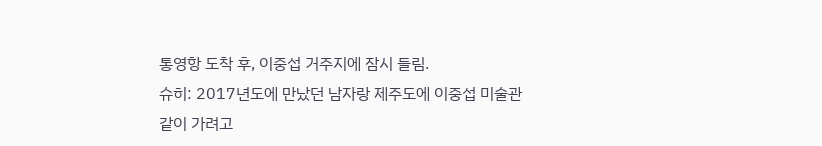통영항 도착 후, 이중섭 거주지에 잠시 들림.
슈히: 2017년도에 만났던 남자랑 제주도에 이중섭 미술관 같이 가려고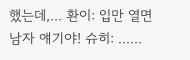했는데,... 환이: 입만 열면 남자 얘기야! 슈히: ......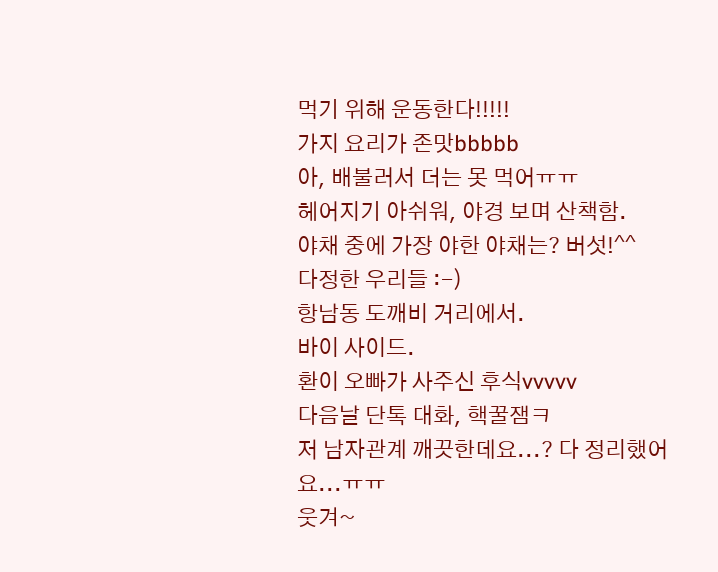먹기 위해 운동한다!!!!!
가지 요리가 존맛bbbbb
아, 배불러서 더는 못 먹어ㅠㅠ
헤어지기 아쉬워, 야경 보며 산책함.
야채 중에 가장 야한 야채는? 버섯!^^
다정한 우리들 :-)
항남동 도깨비 거리에서.
바이 사이드.
환이 오빠가 사주신 후식vvvvv
다음날 단톡 대화, 핵꿀잼ㅋ
저 남자관계 깨끗한데요...? 다 정리했어요...ㅠㅠ
웃겨~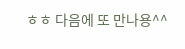ㅎㅎ 다음에 또 만나용^^